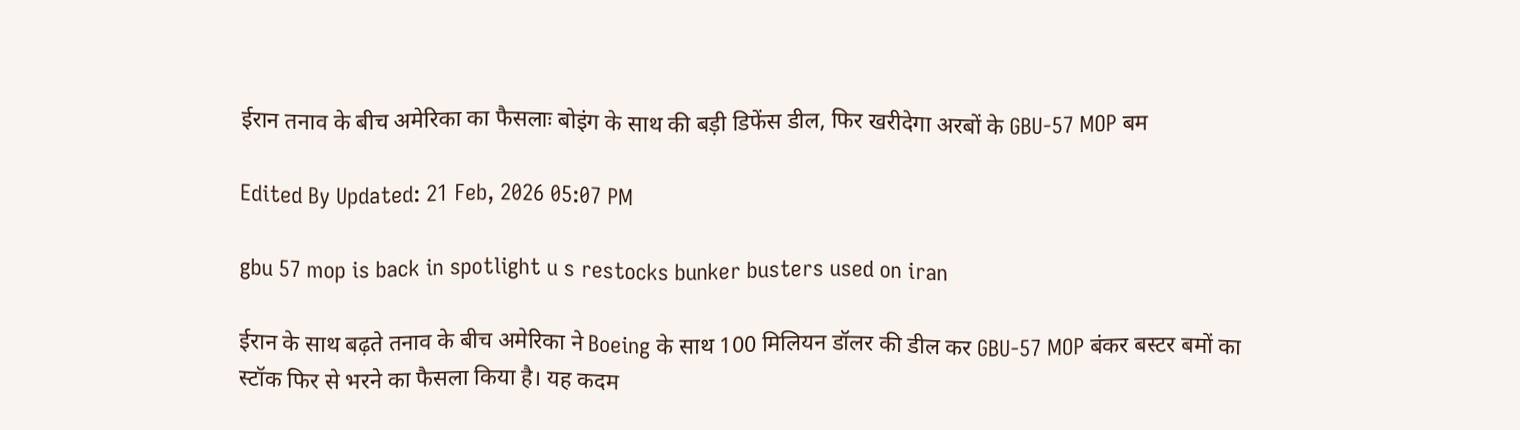ईरान तनाव के बीच अमेरिका का फैसलाः बोइंग के साथ की बड़ी डिफेंस डील, फिर खरीदेगा अरबों के GBU-57 MOP बम

Edited By Updated: 21 Feb, 2026 05:07 PM

gbu 57 mop is back in spotlight u s restocks bunker busters used on iran

ईरान के साथ बढ़ते तनाव के बीच अमेरिका ने Boeing के साथ 100 मिलियन डॉलर की डील कर GBU-57 MOP बंकर बस्टर बमों का स्टॉक फिर से भरने का फैसला किया है। यह कदम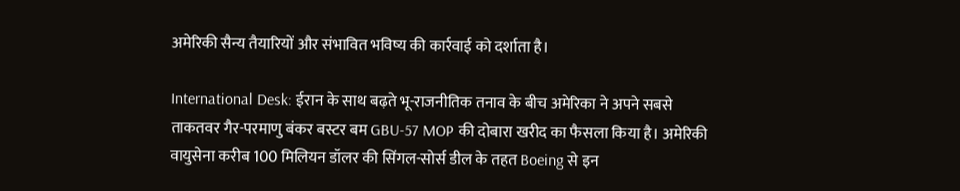अमेरिकी सैन्य तैयारियों और संभावित भविष्य की कार्रवाई को दर्शाता है।

International Desk: ईरान के साथ बढ़ते भू-राजनीतिक तनाव के बीच अमेरिका ने अपने सबसे ताकतवर गैर-परमाणु बंकर बस्टर बम GBU-57 MOP की दोबारा खरीद का फैसला किया है। अमेरिकी वायुसेना करीब 100 मिलियन डॉलर की सिंगल-सोर्स डील के तहत Boeing से इन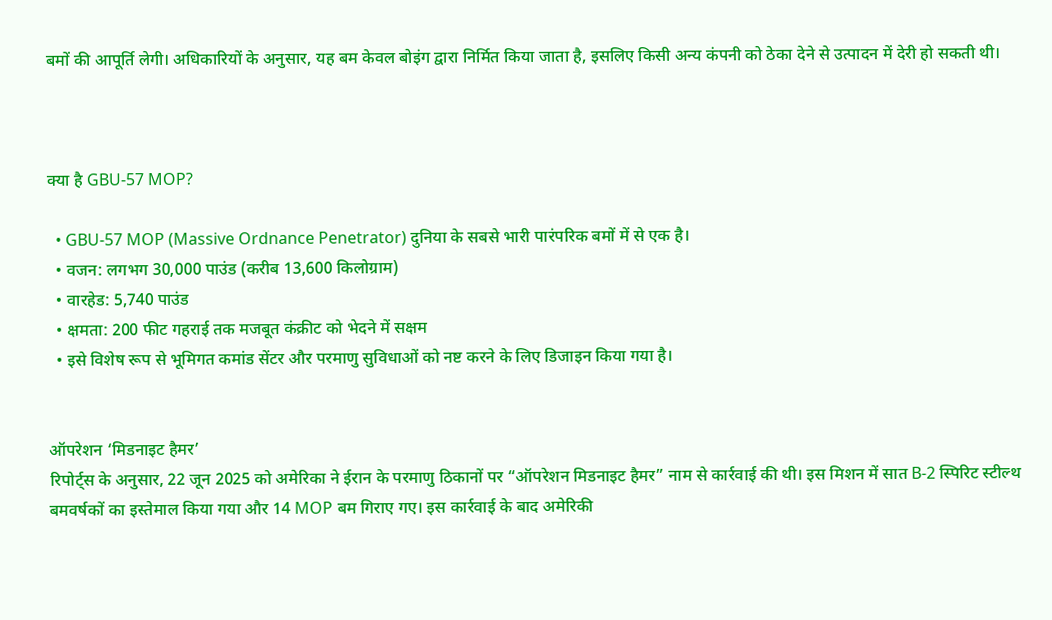बमों की आपूर्ति लेगी। अधिकारियों के अनुसार, यह बम केवल बोइंग द्वारा निर्मित किया जाता है, इसलिए किसी अन्य कंपनी को ठेका देने से उत्पादन में देरी हो सकती थी।



क्या है GBU-57 MOP?

  • GBU-57 MOP (Massive Ordnance Penetrator) दुनिया के सबसे भारी पारंपरिक बमों में से एक है।
  • वजन: लगभग 30,000 पाउंड (करीब 13,600 किलोग्राम)
  • वारहेड: 5,740 पाउंड
  • क्षमता: 200 फीट गहराई तक मजबूत कंक्रीट को भेदने में सक्षम
  • इसे विशेष रूप से भूमिगत कमांड सेंटर और परमाणु सुविधाओं को नष्ट करने के लिए डिजाइन किया गया है।


ऑपरेशन ‘मिडनाइट हैमर’
रिपोर्ट्स के अनुसार, 22 जून 2025 को अमेरिका ने ईरान के परमाणु ठिकानों पर “ऑपरेशन मिडनाइट हैमर” नाम से कार्रवाई की थी। इस मिशन में सात B-2 स्पिरिट स्टील्थ बमवर्षकों का इस्तेमाल किया गया और 14 MOP बम गिराए गए। इस कार्रवाई के बाद अमेरिकी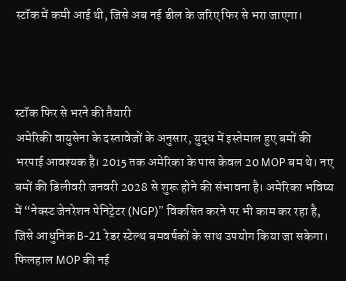स्टॉक में कमी आई थी, जिसे अब नई डील के जरिए फिर से भरा जाएगा।



स्टॉक फिर से भरने की तैयारी
अमेरिकी वायुसेना के दस्तावेजों के अनुसार, युद्ध में इस्तेमाल हुए बमों की भरपाई आवश्यक है। 2015 तक अमेरिका के पास केवल 20 MOP बम थे। नए बमों की डिलीवरी जनवरी 2028 से शुरू होने की संभावना है। अमेरिका भविष्य में “नेक्स्ट जेनरेशन पेनिट्रेटर (NGP)” विकसित करने पर भी काम कर रहा है, जिसे आधुनिक B-21 रेडर स्टेल्थ बमवर्षकों के साथ उपयोग किया जा सकेगा। फिलहाल MOP की नई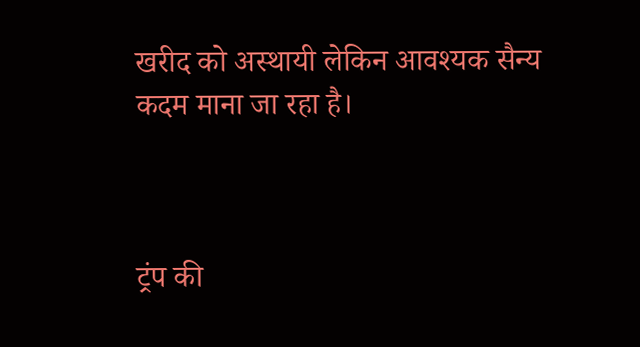खरीद को अस्थायी लेकिन आवश्यक सैन्य कदम माना जा रहा है।



ट्रंप की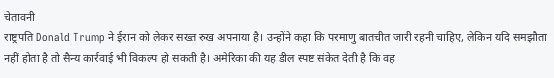चेतावनी
राष्ट्रपति Donald Trump ने ईरान को लेकर सख्त रुख अपनाया है। उन्होंने कहा कि परमाणु बातचीत जारी रहनी चाहिए, लेकिन यदि समझौता नहीं होता है तो सैन्य कार्रवाई भी विकल्प हो सकती है। अमेरिका की यह डील स्पष्ट संकेत देती है कि वह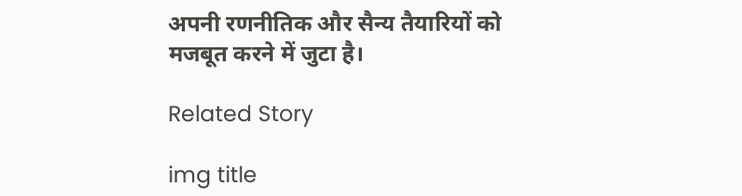अपनी रणनीतिक और सैन्य तैयारियों को मजबूत करने में जुटा है।

Related Story

img title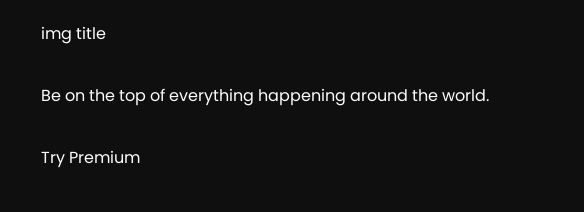img title

Be on the top of everything happening around the world.

Try Premium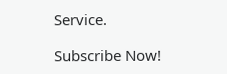Service.

Subscribe Now!